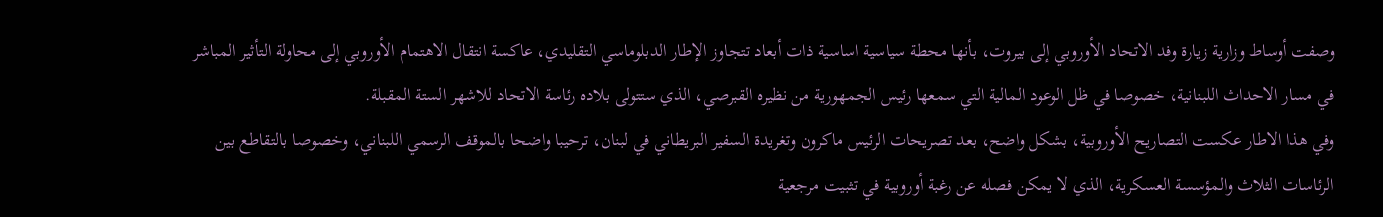وصفت أوساط وزارية زيارة وفد الاتحاد الأوروبي إلى بيروت، بأنها محطة سياسية اساسية ذات أبعاد تتجاوز الإطار الدبلوماسي التقليدي، عاكسة انتقال الاهتمام الأوروبي إلى محاولة التأثير المباشر في مسار الاحداث اللبنانية، خصوصا في ظل الوعود المالية التي سمعها رئيس الجمهورية من نظيره القبرصي، الذي ستتولى بلاده رئاسة الاتحاد للاشهر الستة المقبلة.
وفي هذا الاطار عكست التصاريح الأوروبية، بشكل واضح، بعد تصريحات الرئيس ماكرون وتغريدة السفير البريطاني في لبنان، ترحيبا واضحا بالموقف الرسمي اللبناني، وخصوصا بالتقاطع بين الرئاسات الثلاث والمؤسسة العسكرية، الذي لا يمكن فصله عن رغبة أوروبية في تثبيت مرجعية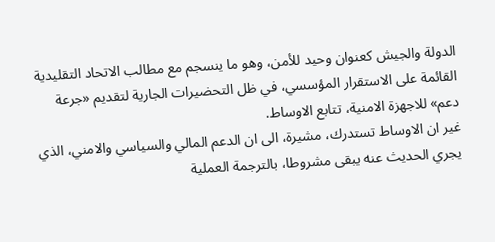الدولة والجيش كعنوان وحيد للأمن، وهو ما ينسجم مع مطالب الاتحاد التقليدية القائمة على الاستقرار المؤسسي، في ظل التحضيرات الجارية لتقديم «جرعة دعم» للاجهزة الامنية، تتابع الاوساط.
غير ان الاوساط تستدرك، مشيرة، الى ان الدعم المالي والسياسي والامني، الذي يجري الحديث عنه يبقى مشروطا، بالترجمة العملية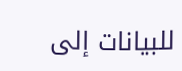للبيانات إلى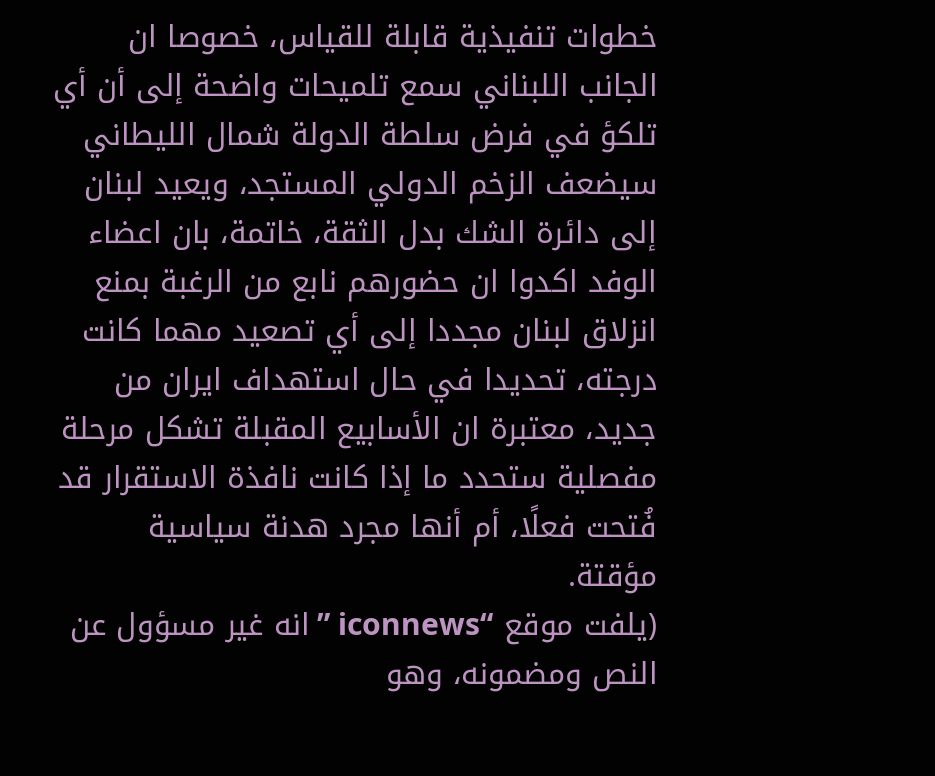خطوات تنفيذية قابلة للقياس، خصوصا ان الجانب اللبناني سمع تلميحات واضحة إلى أن أي تلكؤ في فرض سلطة الدولة شمال الليطاني سيضعف الزخم الدولي المستجد، ويعيد لبنان إلى دائرة الشك بدل الثقة، خاتمة، بان اعضاء الوفد اكدوا ان حضورهم نابع من الرغبة بمنع انزلاق لبنان مجددا إلى أي تصعيد مهما كانت درجته، تحديدا في حال استهداف ايران من جديد، معتبرة ان الأسابيع المقبلة تشكل مرحلة مفصلية ستحدد ما إذا كانت نافذة الاستقرار قد فُتحت فعلًا، أم أنها مجرد هدنة سياسية مؤقتة.
(يلفت موقع “iconnews ” انه غير مسؤول عن النص ومضمونه، وهو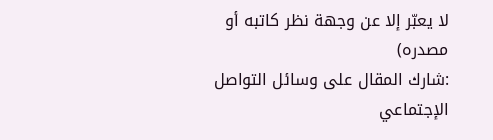لا يعبّر إلا عن وجهة نظر كاتبه أو مصدره)
:شارك المقال على وسائل التواصل الإجتماعي